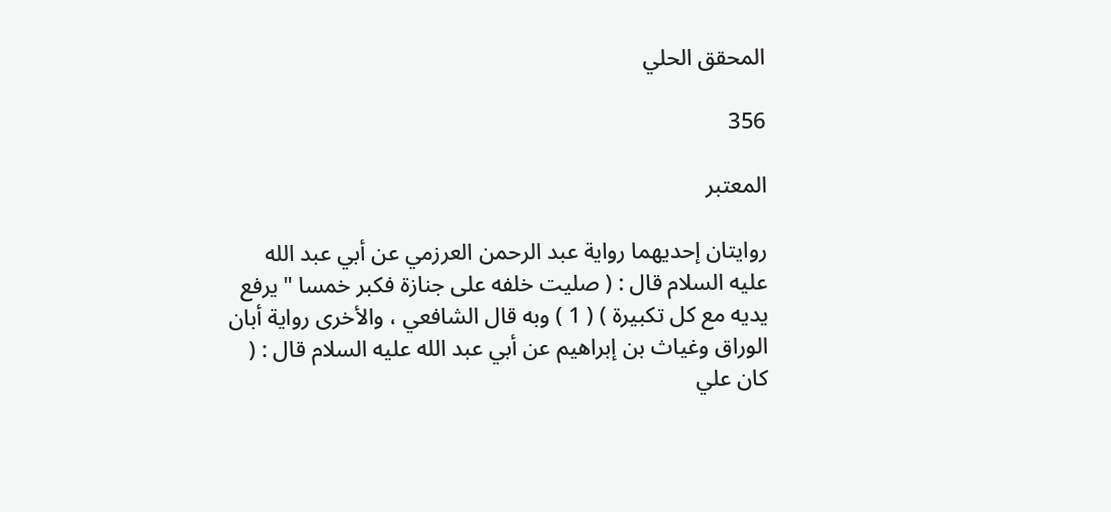المحقق الحلي

356

المعتبر

روايتان إحديهما رواية عبد الرحمن العرزمي عن أبي عبد الله عليه السلام قال : ( صليت خلفه على جنازة فكبر خمسا " يرفع يديه مع كل تكبيرة ) ( 1 ) وبه قال الشافعي ، والأخرى رواية أبان الوراق وغياث بن إبراهيم عن أبي عبد الله عليه السلام قال : ( كان علي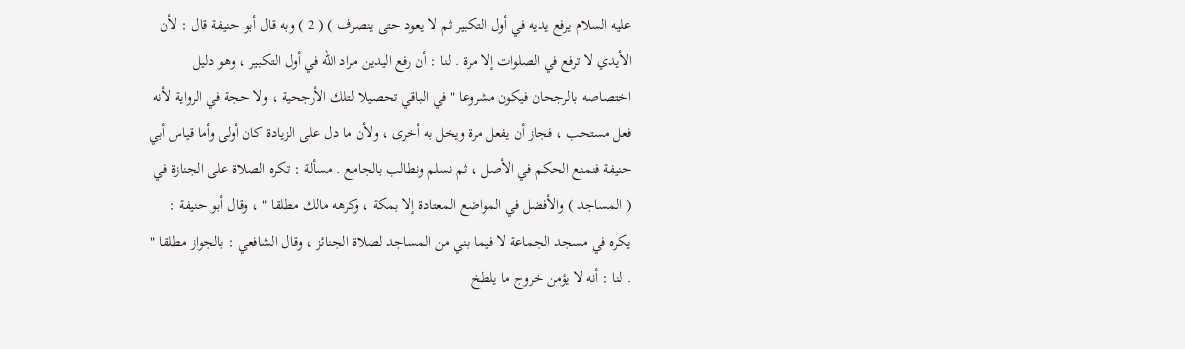عليه السلام يرفع يديه في أول التكبير ثم لا يعود حتى ينصرف ) ( 2 ) وبه قال أبو حنيفة قال : لأن الأيدي لا ترفع في الصلوات إلا مرة . لنا : أن رفع اليدين مراد الله في أول التكبير ، وهو دليل اختصاصه بالرجحان فيكون مشروعا " في الباقي تحصيلا لتلك الأرجحية ، ولا حجة في الرواية لأنه فعل مستحب ، فجاز أن يفعل مرة ويخل به أخرى ، ولأن ما دل على الزيادة كان أولى وأما قياس أبي حنيفة فنمنع الحكم في الأصل ، ثم نسلم ونطالب بالجامع . مسألة : تكره الصلاة على الجنازة في ( المساجد ) والأفضل في المواضع المعتادة إلا بمكة ، وكرهه مالك مطلقا " ، وقال أبو حنيفة : يكره في مسجد الجماعة لا فيما بني من المساجد لصلاة الجنائز ، وقال الشافعي : بالجواز مطلقا " . لنا : أنه لا يؤمن خروج ما يلطخ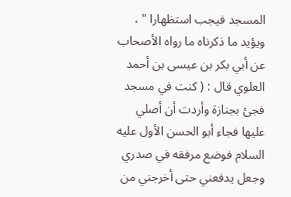المسجد فيجب استظهارا " ، ويؤيد ما ذكرناه ما رواه الأصحاب عن أبي بكر بن عيسى بن أحمد العلوي قال : ( كنت في مسجد فجئ بجنازة وأردت أن أصلي عليها فجاء أبو الحسن الأول عليه السلام فوضع مرفقه في صدري وجعل يدفعني حتى أخرجني من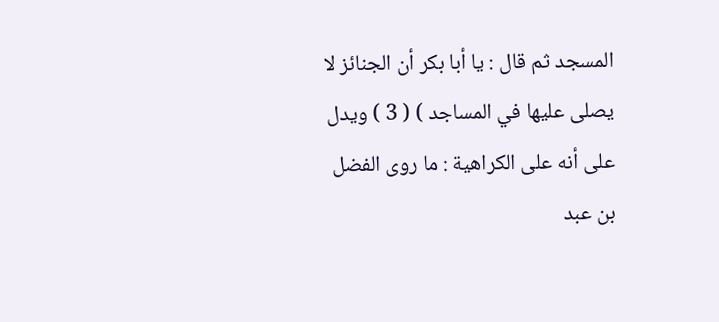المسجد ثم قال : يا أبا بكر أن الجنائز لا يصلى عليها في المساجد ) ( 3 ) ويدل على أنه على الكراهية : ما روى الفضل بن عبد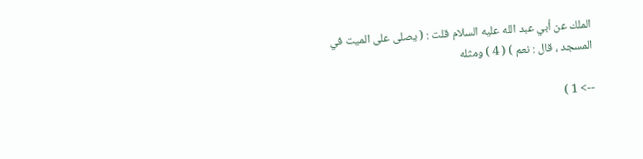الملك عن أبي عبد الله عليه السلام قلت : ( يصلى على الميت في المسجد ، قال : نعم ) ( 4 ) ومثله

--> 1 )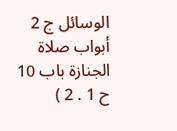الوسائل ج 2 أبواب صلاة الجنازة باب 10 ح 1 . 2 )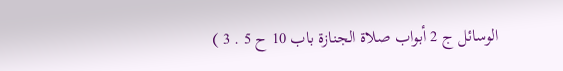الوسائل ج 2 أبواب صلاة الجنازة باب 10 ح 5 . 3 )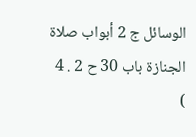الوسائل ج 2 أبواب صلاة الجنازة باب 30 ح 2 . 4 )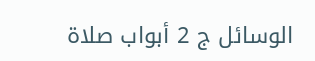الوسائل ج 2 أبواب صلاة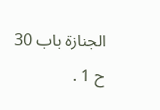الجنازة باب 30 ح 1 .